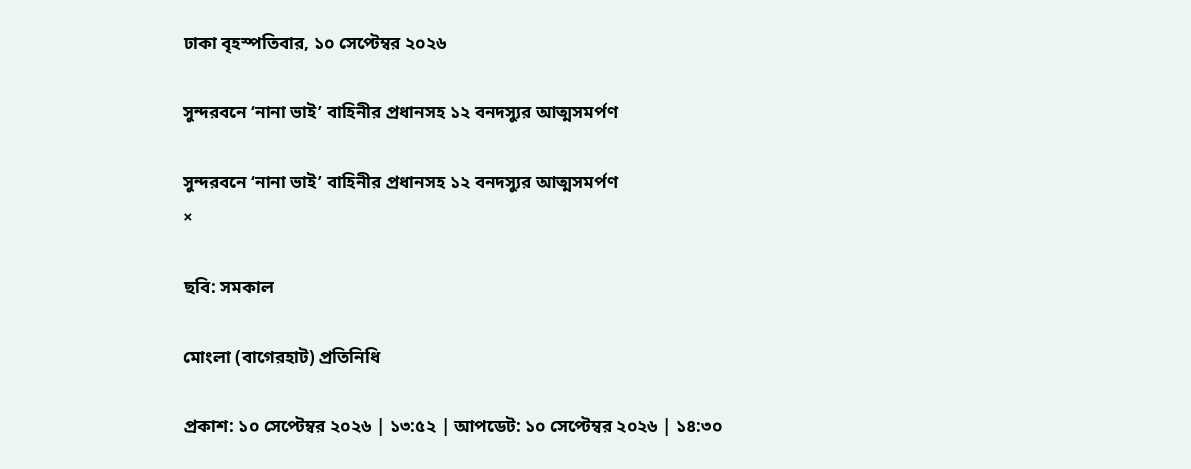ঢাকা বৃহস্পতিবার, ১০ সেপ্টেম্বর ২০২৬

সুন্দরবনে ‘নানা ভাই’ বাহিনীর প্রধানসহ ১২ বনদস্যুর আত্মসমর্পণ

সুন্দরবনে ‘নানা ভাই’ বাহিনীর প্রধানসহ ১২ বনদস্যুর আত্মসমর্পণ
×

ছবি: সমকাল

মোংলা (বাগেরহাট) প্রতিনিধি

প্রকাশ: ১০ সেপ্টেম্বর ২০২৬ | ১৩:৫২ | আপডেট: ১০ সেপ্টেম্বর ২০২৬ | ১৪:৩০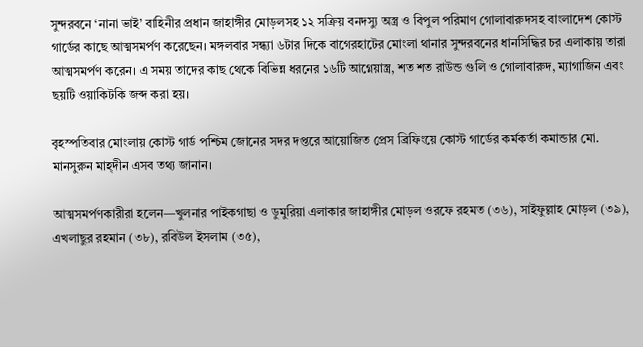সুন্দরবনে ‘নানা ভাই’ বাহিনীর প্রধান জাহাঙ্গীর মোড়লসহ ১২ সক্রিয় বনদস্যু অস্ত্র ও বিপুল পরিমাণ গোলাবারুদসহ বাংলাদেশ কোস্ট গার্ডের কাছে আত্মসমর্পণ করেছেন। মঙ্গলবার সন্ধ্যা ৬টার দিকে বাগেরহাটের মোংলা থানার সুন্দরবনের ধানসিদ্ধির চর এলাকায় তারা আত্মসমর্পণ করেন। এ সময় তাদের কাছ থেকে বিভিন্ন ধরনের ১৬টি আগ্নেয়াস্ত্র, শত শত রাউন্ড গুলি ও গোলাবারুদ, ম্যাগাজিন এবং ছয়টি ওয়াকিটকি জব্দ করা হয়।

বৃহস্পতিবার মোংলায় কোস্ট গার্ড পশ্চিম জোনের সদর দপ্তরে আয়োজিত প্রেস ব্রিফিংয়ে কোস্ট গার্ডের কর্মকর্তা কমান্ডার মো. মানসুরুন মাহ্দীন এসব তথ্য জানান।

আত্মসমর্পণকারীরা হলেন—খুলনার পাইকগাছা ও ডুমুরিয়া এলাকার জাহাঙ্গীর মোড়ল ওরফে রহমত (৩৬), সাইফুল্লাহ মোড়ল (৩৯), এখলাছুর রহমান (৩৮), রবিউল ইসলাম (৩৫),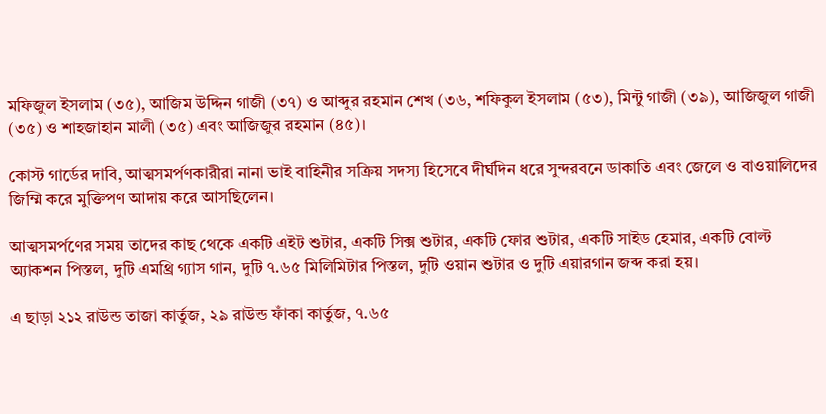মফিজুল ইসলাম (৩৫), আজিম উদ্দিন গাজী (৩৭) ও আব্দুর রহমান শেখ (৩৬, শফিকুল ইসলাম (৫৩), মিন্টু গাজী (৩৯), আজিজুল গাজী (৩৫) ও শাহজাহান মালী (৩৫) এবং আজিজুর রহমান (৪৫)।

কোস্ট গার্ডের দাবি, আত্মসমর্পণকারীরা নানা ভাই বাহিনীর সক্রিয় সদস্য হিসেবে দীর্ঘদিন ধরে সুন্দরবনে ডাকাতি এবং জেলে ও বাওয়ালিদের জিম্মি করে মুক্তিপণ আদায় করে আসছিলেন।

আত্মসমর্পণের সময় তাদের কাছ থেকে একটি এইট শুটার, একটি সিক্স শুটার, একটি ফোর শুটার, একটি সাইড হেমার, একটি বোল্ট অ্যাকশন পিস্তল, দুটি এমথ্রি গ্যাস গান, দুটি ৭.৬৫ মিলিমিটার পিস্তল, দুটি ওয়ান শুটার ও দুটি এয়ারগান জব্দ করা হয়।

এ ছাড়া ২১২ রাউন্ড তাজা কার্তুজ, ২৯ রাউন্ড ফাঁকা কার্তুজ, ৭.৬৫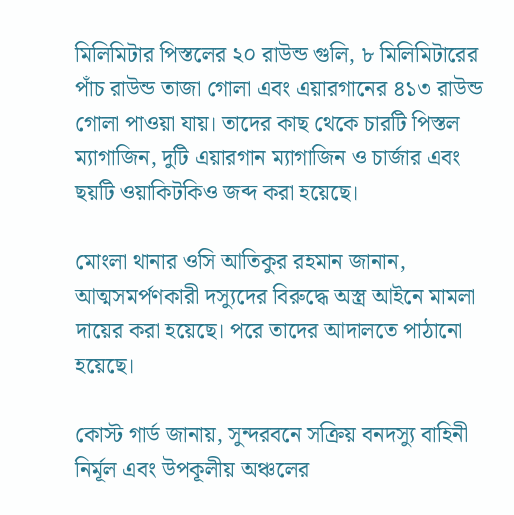মিলিমিটার পিস্তলের ২০ রাউন্ড গুলি, ৮ মিলিমিটারের পাঁচ রাউন্ড তাজা গোলা এবং এয়ারগানের ৪১৩ রাউন্ড গোলা পাওয়া যায়। তাদের কাছ থেকে চারটি পিস্তল ম্যাগাজিন, দুটি এয়ারগান ম্যাগাজিন ও চার্জার এবং ছয়টি ওয়াকিটকিও জব্দ করা হয়েছে।

মোংলা থানার ওসি আতিকুর রহমান জানান, আত্মসমর্পণকারী দস্যুদের বিরুদ্ধে অস্ত্র আইনে মামলা দায়ের করা হয়েছে। পরে তাদের আদালতে পাঠানো হয়েছে।

কোস্ট গার্ড জানায়, সুন্দরবনে সক্রিয় বনদস্যু বাহিনী নির্মূল এবং উপকূলীয় অঞ্চলের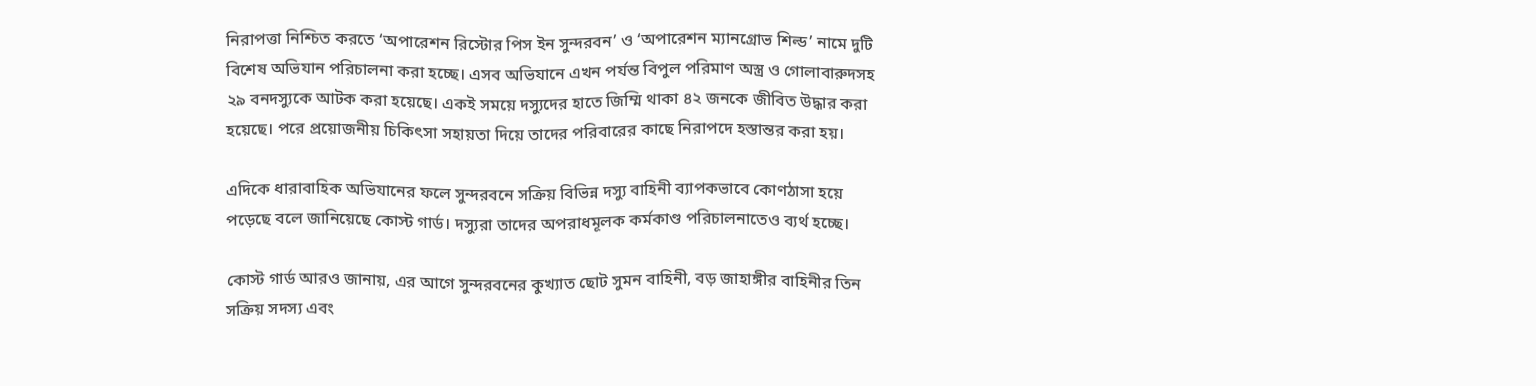নিরাপত্তা নিশ্চিত করতে ‘অপারেশন রিস্টোর পিস ইন সুন্দরবন’ ও ‘অপারেশন ম্যানগ্রোভ শিল্ড’ নামে দুটি বিশেষ অভিযান পরিচালনা করা হচ্ছে। এসব অভিযানে এখন পর্যন্ত বিপুল পরিমাণ অস্ত্র ও গোলাবারুদসহ ২৯ বনদস্যুকে আটক করা হয়েছে। একই সময়ে দস্যুদের হাতে জিম্মি থাকা ৪২ জনকে জীবিত উদ্ধার করা হয়েছে। পরে প্রয়োজনীয় চিকিৎসা সহায়তা দিয়ে তাদের পরিবারের কাছে নিরাপদে হস্তান্তর করা হয়।

এদিকে ধারাবাহিক অভিযানের ফলে সুন্দরবনে সক্রিয় বিভিন্ন দস্যু বাহিনী ব্যাপকভাবে কোণঠাসা হয়ে পড়েছে বলে জানিয়েছে কোস্ট গার্ড। দস্যুরা তাদের অপরাধমূলক কর্মকাণ্ড পরিচালনাতেও ব্যর্থ হচ্ছে।

কোস্ট গার্ড আরও জানায়, এর আগে সুন্দরবনের কুখ্যাত ছোট সুমন বাহিনী, বড় জাহাঙ্গীর বাহিনীর তিন সক্রিয় সদস্য এবং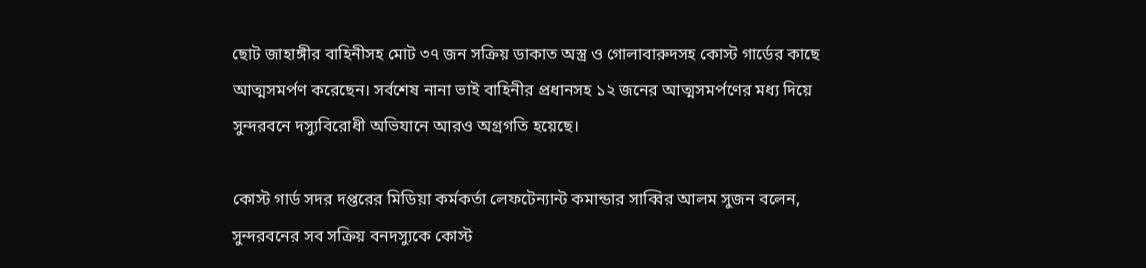ছোট জাহাঙ্গীর বাহিনীসহ মোট ৩৭ জন সক্রিয় ডাকাত অস্ত্র ও গোলাবারুদসহ কোস্ট গার্ডের কাছে আত্মসমর্পণ করেছেন। সর্বশেষ নানা ভাই বাহিনীর প্রধানসহ ১২ জনের আত্মসমর্পণের মধ্য দিয়ে সুন্দরবনে দস্যুবিরোধী অভিযানে আরও অগ্রগতি হয়েছে।

কোস্ট গার্ড সদর দপ্তরের মিডিয়া কর্মকর্তা লেফটেন্যান্ট কমান্ডার সাব্বির আলম সুজন বলেন, সুন্দরবনের সব সক্রিয় বনদস্যুকে কোস্ট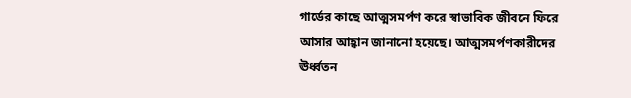গার্ডের কাছে আত্মসমর্পণ করে স্বাভাবিক জীবনে ফিরে আসার আহ্বান জানানো হয়েছে। আত্মসমর্পণকারীদের ঊর্ধ্বতন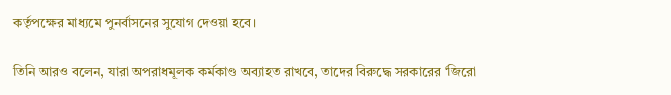কর্তৃপক্ষের মাধ্যমে পুনর্বাসনের সুযোগ দেওয়া হবে।

তিনি আরও বলেন, যারা অপরাধমূলক কর্মকাণ্ড অব্যাহত রাখবে, তাদের বিরুদ্ধে সরকারের ‘জিরো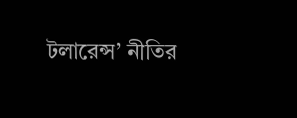টলারেন্স’ নীতির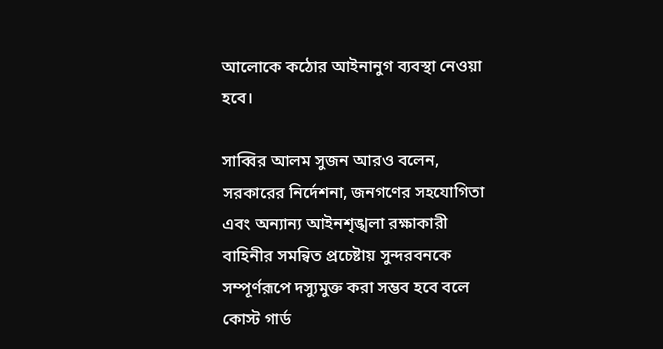আলোকে কঠোর আইনানুগ ব্যবস্থা নেওয়া হবে।

সাব্বির আলম সুজন আরও বলেন, সরকারের নির্দেশনা, জনগণের সহযোগিতা এবং অন্যান্য আইনশৃঙ্খলা রক্ষাকারী বাহিনীর সমন্বিত প্রচেষ্টায় সুন্দরবনকে সম্পূর্ণরূপে দস্যুমুক্ত করা সম্ভব হবে বলে কোস্ট গার্ড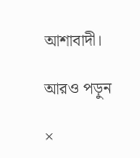আশাবাদী।

আরও পড়ুন

×